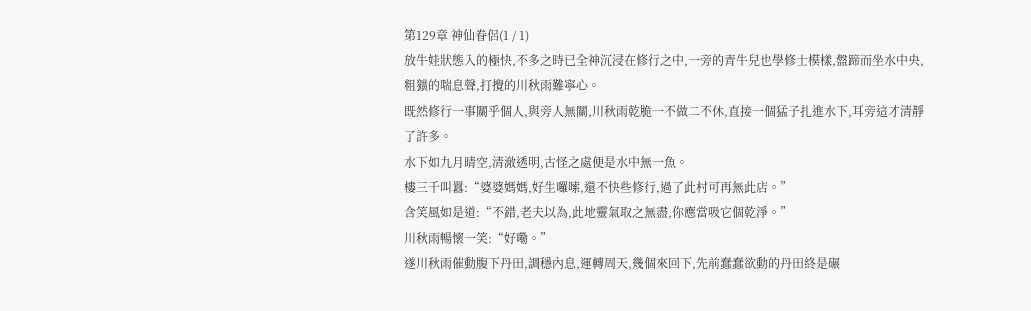第129章 神仙眷侶(1 / 1)
放牛娃狀態入的極快,不多之時已全神沉浸在修行之中,一旁的青牛兒也學修士模樣,盤蹄而坐水中央,粗獷的喘息聲,打攪的川秋雨難寧心。
既然修行一事關乎個人,與旁人無關,川秋雨乾脆一不做二不休,直接一個猛子扎進水下,耳旁這才清靜了許多。
水下如九月晴空,清澈透明,古怪之處便是水中無一魚。
樓三千叫囂:“婆婆媽媽,好生囉嗦,還不快些修行,過了此村可再無此店。”
含笑風如是道:“不錯,老夫以為,此地靈氣取之無盡,你應當吸它個乾淨。”
川秋雨暢懷一笑:“好嘞。”
遂川秋雨催動腹下丹田,調穩內息,運轉周天,幾個來回下,先前蠢蠢欲動的丹田終是碾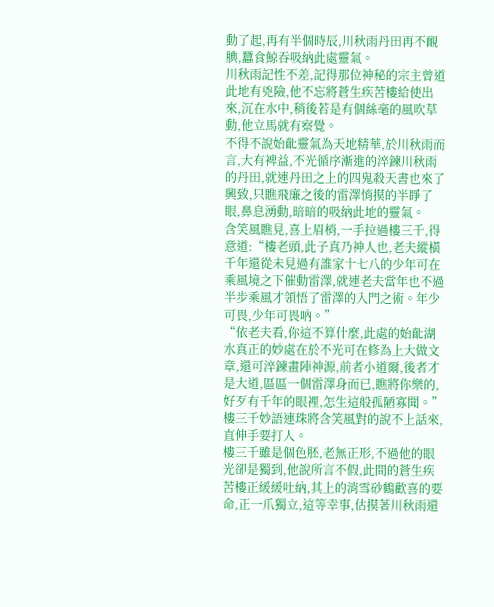動了起,再有半個時辰,川秋雨丹田再不靦腆,蠶食鯨吞吸納此處靈氣。
川秋雨記性不差,記得那位神秘的宗主曾道此地有兇險,他不忘將蒼生疾苦樓給使出來,沉在水中,稍後若是有個絲毫的風吹草動,他立馬就有察覺。
不得不說始齔靈氣為天地精華,於川秋雨而言,大有裨益,不光循序漸進的淬鍊川秋雨的丹田,就連丹田之上的四鬼殺天書也來了興致,只瞧飛廉之後的雷澤悄摸的半睜了眼,鼻息湧動,暗暗的吸納此地的靈氣。
含笑風瞧見,喜上眉梢,一手拉過樓三千,得意道:“樓老頭,此子真乃神人也,老夫縱橫千年還從未見過有誰家十七八的少年可在乘風境之下催動雷澤,就連老夫當年也不過半步乘風才領悟了雷澤的入門之術。年少可畏,少年可畏吶。”
“依老夫看,你這不算什麼,此處的始齔湖水真正的妙處在於不光可在修為上大做文章,還可淬鍊畫陣神源,前者小道爾,後者才是大道,區區一個雷澤身而已,瞧將你樂的,好歹有千年的眼裡,怎生這般孤陋寡聞。”樓三千妙語連珠將含笑風對的說不上話來,直伸手要打人。
樓三千雖是個色胚,老無正形,不過他的眼光卻是獨到,他說所言不假,此間的蒼生疾苦樓正緩緩吐納,其上的消雪砂鶴歡喜的要命,正一爪獨立,這等幸事,估摸著川秋雨還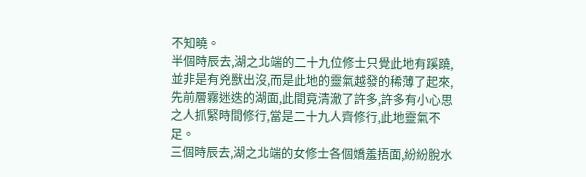不知曉。
半個時辰去,湖之北端的二十九位修士只覺此地有蹊蹺,並非是有兇獸出沒,而是此地的靈氣越發的稀薄了起來,先前層霧迷迭的湖面,此間竟清澈了許多,許多有小心思之人抓緊時間修行,當是二十九人齊修行,此地靈氣不足。
三個時辰去,湖之北端的女修士各個嬌羞捂面,紛紛脫水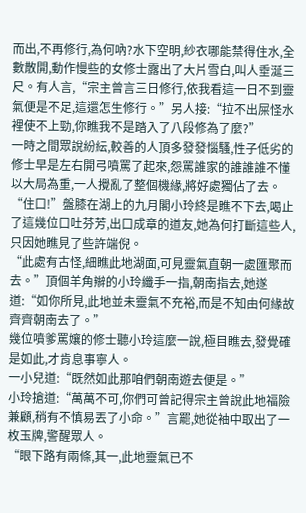而出,不再修行,為何吶?水下空明,紗衣哪能禁得住水,全數散開,動作慢些的女修士露出了大片雪白,叫人垂涎三尺。有人言,“宗主曾言三日修行,依我看這一日不到靈氣便是不足,這還怎生修行。”另人接:“拉不出屎怪水裡使不上勁,你瞧我不是踏入了八段修為了麼?”
一時之間眾說紛紜,較善的人頂多發發惱騷,性子低劣的修士早是左右開弓噴罵了起來,怨罵誰家的誰誰誰不懂以大局為重,一人攪亂了整個機緣,將好處獨佔了去。
“住口!”盤膝在湖上的九月閣小玲終是瞧不下去,喝止了這幾位口吐芬芳,出口成章的道友,她為何打斷這些人,只因她瞧見了些許端倪。
“此處有古怪,細瞧此地湖面,可見靈氣直朝一處匯聚而去。”頂個羊角辮的小玲纖手一指,朝南指去,她遂道:“如你所見,此地並未靈氣不充裕,而是不知由何緣故齊齊朝南去了。”
幾位噴爹罵孃的修士聽小玲這麼一說,極目瞧去,發覺確是如此,才肯息事寧人。
一小兒道:“既然如此那咱們朝南遊去便是。”
小玲搶道:“萬萬不可,你們可曾記得宗主曾說此地福險兼顧,稍有不慎易丟了小命。”言罷,她從袖中取出了一枚玉牌,警醒眾人。
“眼下路有兩條,其一,此地靈氣已不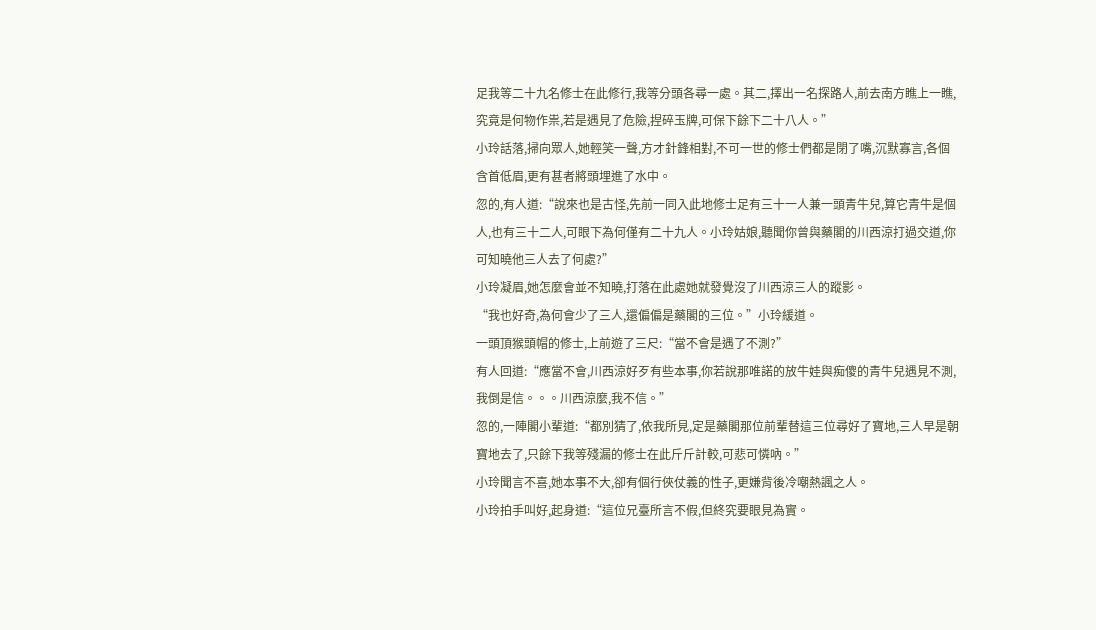足我等二十九名修士在此修行,我等分頭各尋一處。其二,擇出一名探路人,前去南方瞧上一瞧,究竟是何物作祟,若是遇見了危險,捏碎玉牌,可保下餘下二十八人。”
小玲話落,掃向眾人,她輕笑一聲,方才針鋒相對,不可一世的修士們都是閉了嘴,沉默寡言,各個含首低眉,更有甚者將頭埋進了水中。
忽的,有人道:“說來也是古怪,先前一同入此地修士足有三十一人兼一頭青牛兒,算它青牛是個人,也有三十二人,可眼下為何僅有二十九人。小玲姑娘,聽聞你曾與藥閣的川西涼打過交道,你可知曉他三人去了何處?”
小玲凝眉,她怎麼會並不知曉,打落在此處她就發覺沒了川西涼三人的蹤影。
“我也好奇,為何會少了三人,還偏偏是藥閣的三位。”小玲緩道。
一頭頂猴頭帽的修士,上前遊了三尺:“當不會是遇了不測?”
有人回道:“應當不會,川西涼好歹有些本事,你若說那唯諾的放牛娃與痴傻的青牛兒遇見不測,我倒是信。。。川西涼麼,我不信。”
忽的,一陣閣小輩道:“都別猜了,依我所見,定是藥閣那位前輩替這三位尋好了寶地,三人早是朝寶地去了,只餘下我等殘漏的修士在此斤斤計較,可悲可憐吶。”
小玲聞言不喜,她本事不大,卻有個行俠仗義的性子,更嫌背後冷嘲熱諷之人。
小玲拍手叫好,起身道:“這位兄臺所言不假,但終究要眼見為實。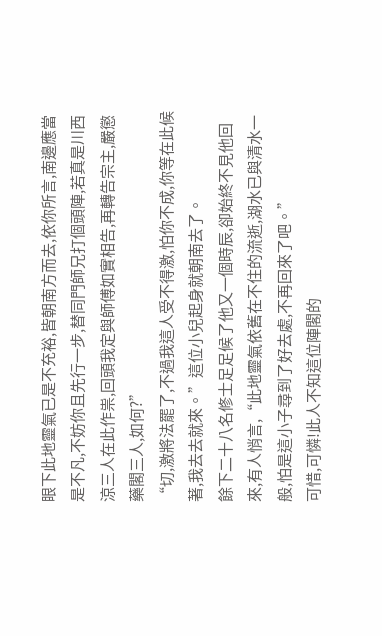眼下此地靈氣已是不充裕,皆朝南方而去,依你所言,南邊應當是不凡,不妨你且先行一步,替同門師兄打個頭陣,若真是川西涼三人在此作祟,回頭我定與師傅如實相告,再轉告宗主,嚴懲藥閣三人,如何?”
“切,激將法罷了,不過我這人受不得激,怕你不成,你等在此候著,我去去就來。”這位小兒起身就朝南去了。
餘下二十八名修士足足候了他又一個時辰,卻始終不見他回來,有人悄言,“此地靈氣依舊在不住的流逝,湖水已與清水一般,怕是這小子尋到了好去處,不再回來了吧。”
可惜,可憐!此人不知這位陣閣的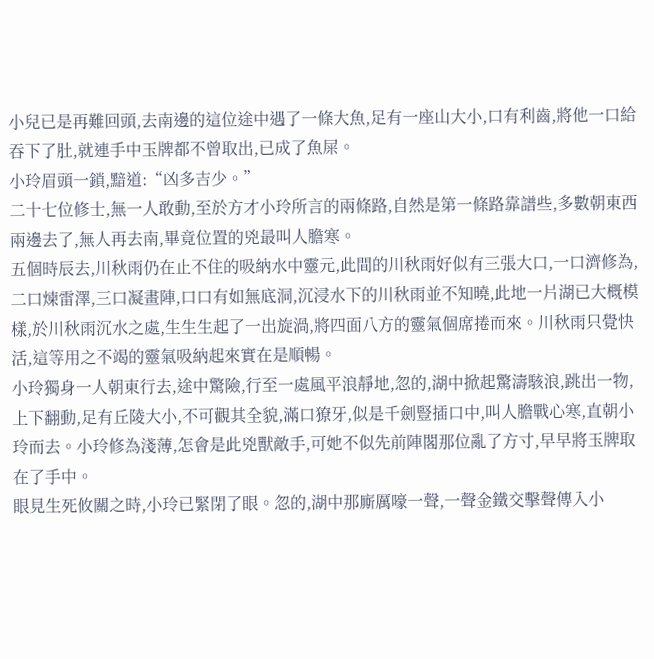小兒已是再難回頭,去南邊的這位途中遇了一條大魚,足有一座山大小,口有利齒,將他一口給吞下了肚,就連手中玉牌都不曾取出,已成了魚屎。
小玲眉頭一鎖,黯道:“凶多吉少。”
二十七位修士,無一人敢動,至於方才小玲所言的兩條路,自然是第一條路靠譜些,多數朝東西兩邊去了,無人再去南,畢竟位置的兇最叫人膽寒。
五個時辰去,川秋雨仍在止不住的吸納水中靈元,此間的川秋雨好似有三張大口,一口濟修為,二口煉雷澤,三口凝畫陣,口口有如無底洞,沉浸水下的川秋雨並不知曉,此地一片湖已大概模樣,於川秋雨沉水之處,生生生起了一出旋渦,將四面八方的靈氣個席捲而來。川秋雨只覺快活,這等用之不竭的靈氣吸納起來實在是順暢。
小玲獨身一人朝東行去,途中驚險,行至一處風平浪靜地,忽的,湖中掀起驚濤駭浪,跳出一物,上下翻動,足有丘陵大小,不可觀其全貌,滿口獠牙,似是千劍豎插口中,叫人膽戰心寒,直朝小玲而去。小玲修為淺薄,怎會是此兇獸敵手,可她不似先前陣閣那位亂了方寸,早早將玉牌取在了手中。
眼見生死攸關之時,小玲已緊閉了眼。忽的,湖中那廝厲嚎一聲,一聲金鐵交擊聲傳入小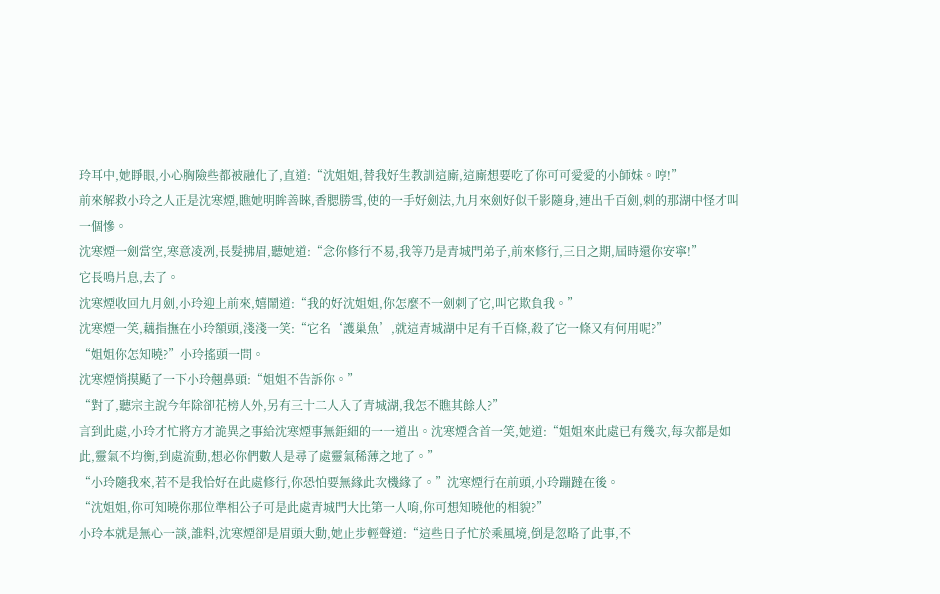玲耳中,她睜眼,小心胸險些都被融化了,直道:“沈姐姐,替我好生教訓這廝,這廝想要吃了你可可愛愛的小師妹。哼!”
前來解救小玲之人正是沈寒煙,瞧她明眸善睞,香腮勝雪,使的一手好劍法,九月來劍好似千影隨身,連出千百劍,刺的那湖中怪才叫一個慘。
沈寒煙一劍當空,寒意凌冽,長髮拂眉,聽她道:“念你修行不易,我等乃是青城門弟子,前來修行,三日之期,屆時還你安寧!”
它長鳴片息,去了。
沈寒煙收回九月劍,小玲迎上前來,嬉鬧道:“我的好沈姐姐,你怎麼不一劍刺了它,叫它欺負我。”
沈寒煙一笑,藕指撫在小玲額頭,淺淺一笑:“它名‘護巢魚’,就這青城湖中足有千百條,殺了它一條又有何用呢?”
“姐姐你怎知曉?”小玲搖頭一問。
沈寒煙悄摸颳了一下小玲翹鼻頭:“姐姐不告訴你。”
“對了,聽宗主說今年除卻花榜人外,另有三十二人入了青城湖,我怎不瞧其餘人?”
言到此處,小玲才忙將方才詭異之事給沈寒煙事無鉅細的一一道出。沈寒煙含首一笑,她道:“姐姐來此處已有幾次,每次都是如此,靈氣不均衡,到處流動,想必你們數人是尋了處靈氣稀薄之地了。”
“小玲隨我來,若不是我恰好在此處修行,你恐怕要無緣此次機緣了。”沈寒煙行在前頭,小玲蹦躂在後。
“沈姐姐,你可知曉你那位準相公子可是此處青城門大比第一人唷,你可想知曉他的相貌?”
小玲本就是無心一談,誰料,沈寒煙卻是眉頭大動,她止步輕聲道:“這些日子忙於乘風境,倒是忽略了此事,不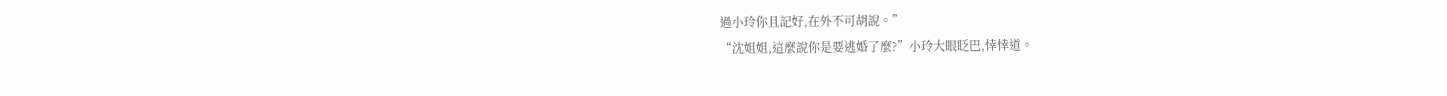過小玲你且記好,在外不可胡說。”
“沈姐姐,這麼說你是要逃婚了麼?”小玲大眼眨巴,悻悻道。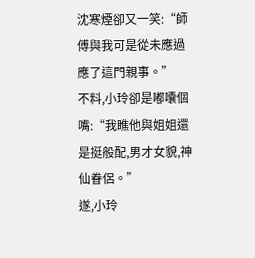沈寒煙卻又一笑:“師傅與我可是從未應過應了這門親事。”
不料,小玲卻是嘟囔個嘴:“我瞧他與姐姐還是挺般配,男才女貌,神仙眷侶。”
遂,小玲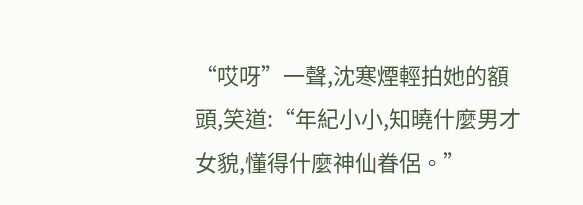“哎呀”一聲,沈寒煙輕拍她的額頭,笑道:“年紀小小,知曉什麼男才女貌,懂得什麼神仙眷侶。”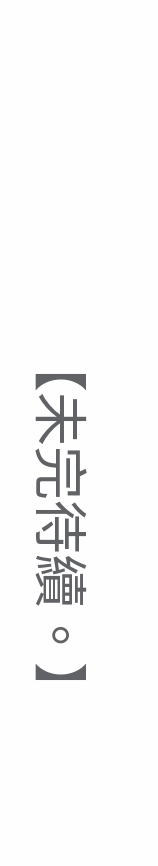【未完待續。】